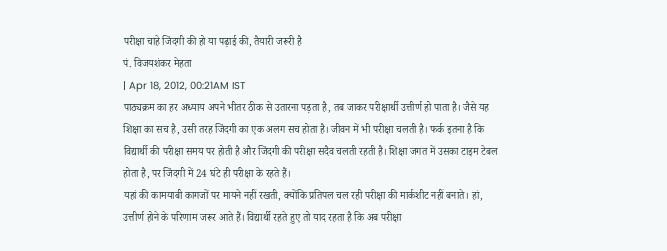परीक्षा चाहे जिंदगी की हो या पढ़ाई की, तैयारी जरूरी है
पं. विजयशंकर मेहता
| Apr 18, 2012, 00:21AM IST
पाठ्यक्रम का हर अध्याय अपने भीतर ठीक से उतारना पड़ता है, तब जाकर परीक्षार्थी उत्तीर्ण हो पाता है। जैसे यह शिक्षा का सच है, उसी तरह जिंदगी का एक अलग सच होता है। जीवन में भी परीक्षा चलती है। फर्क इतना है कि विद्यार्थी की परीक्षा समय पर होती है और जिंदगी की परीक्षा सदैव चलती रहती है। शिक्षा जगत में उसका टाइम टेबल होता है, पर जिंदगी में 24 घंटे ही परीक्षा के रहते हैं।
यहां की कामयाबी कागजों पर मायने नहीं रखती, क्योंकि प्रतिपल चल रही परीक्षा की मार्कशीट नहीं बनाते। हां, उत्तीर्ण होने के परिणाम जरूर आते हैं। विद्यार्थी रहते हुए तो याद रहता है कि अब परीक्षा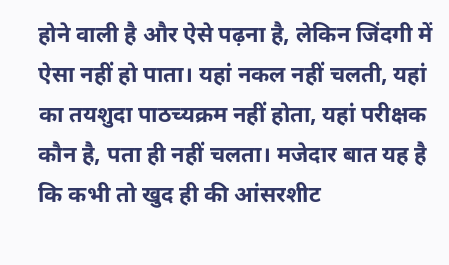होने वाली है और ऐसे पढ़ना है, लेकिन जिंदगी में ऐसा नहीं हो पाता। यहां नकल नहीं चलती, यहां का तयशुदा पाठच्यक्रम नहीं होता, यहां परीक्षक कौन है, पता ही नहीं चलता। मजेदार बात यह है कि कभी तो खुद ही की आंसरशीट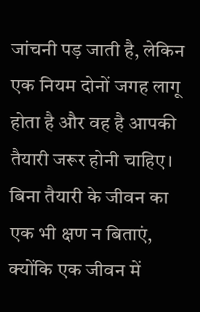जांचनी पड़ जाती है, लेकिन एक नियम दोनों जगह लागू होता है और वह है आपकी तैयारी जरूर होनी चाहिए। बिना तैयारी के जीवन का एक भी क्षण न बिताएं, क्योंकि एक जीवन में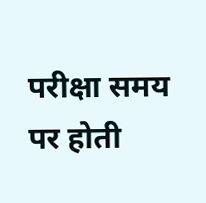परीक्षा समय पर होती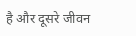है और दूसरे जीवन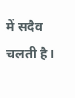में सदैव चलती है।